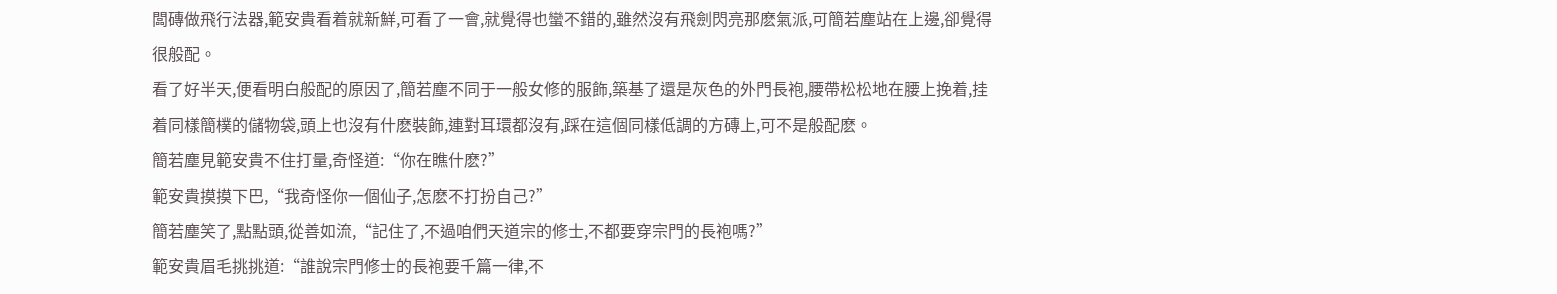闆磚做飛行法器,範安貴看着就新鮮,可看了一會,就覺得也蠻不錯的,雖然沒有飛劍閃亮那麽氣派,可簡若塵站在上邊,卻覺得很般配。
看了好半天,便看明白般配的原因了,簡若塵不同于一般女修的服飾,築基了還是灰色的外門長袍,腰帶松松地在腰上挽着,挂着同樣簡樸的儲物袋,頭上也沒有什麽裝飾,連對耳環都沒有,踩在這個同樣低調的方磚上,可不是般配麽。
簡若塵見範安貴不住打量,奇怪道:“你在瞧什麽?”
範安貴摸摸下巴,“我奇怪你一個仙子,怎麽不打扮自己?”
簡若塵笑了,點點頭,從善如流,“記住了,不過咱們天道宗的修士,不都要穿宗門的長袍嗎?”
範安貴眉毛挑挑道:“誰說宗門修士的長袍要千篇一律,不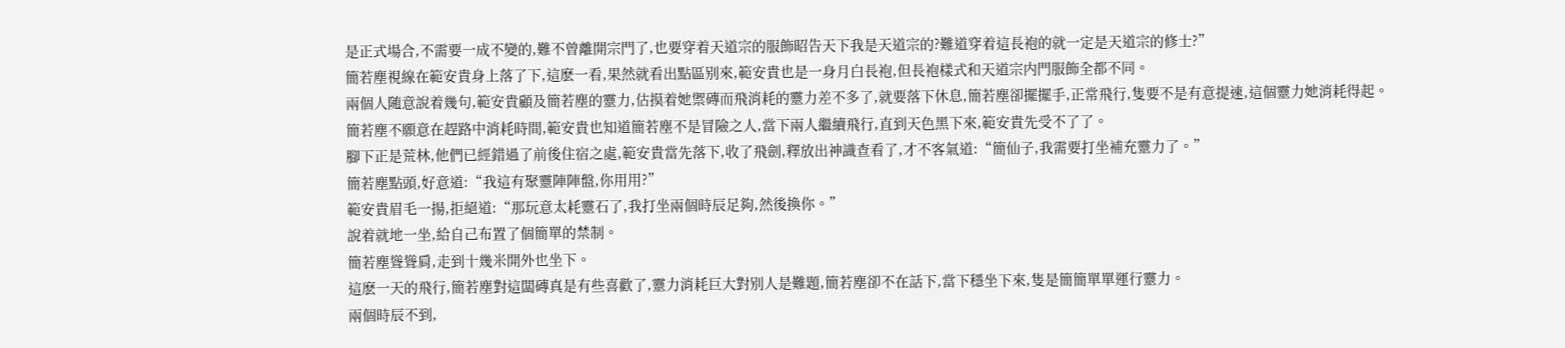是正式場合,不需要一成不變的,難不曾離開宗門了,也要穿着天道宗的服飾昭告天下我是天道宗的?難道穿着這長袍的就一定是天道宗的修士?”
簡若塵視線在範安貴身上落了下,這麽一看,果然就看出點區别來,範安貴也是一身月白長袍,但長袍樣式和天道宗内門服飾全都不同。
兩個人随意說着幾句,範安貴顧及簡若塵的靈力,估摸着她禦磚而飛消耗的靈力差不多了,就要落下休息,簡若塵卻擺擺手,正常飛行,隻要不是有意提速,這個靈力她消耗得起。
簡若塵不願意在趕路中消耗時間,範安貴也知道簡若塵不是冒險之人,當下兩人繼續飛行,直到天色黑下來,範安貴先受不了了。
腳下正是荒林,他們已經錯過了前後住宿之處,範安貴當先落下,收了飛劍,釋放出神識查看了,才不客氣道:“簡仙子,我需要打坐補充靈力了。”
簡若塵點頭,好意道:“我這有聚靈陣陣盤,你用用?”
範安貴眉毛一揚,拒絕道:“那玩意太耗靈石了,我打坐兩個時辰足夠,然後換你。”
說着就地一坐,給自己布置了個簡單的禁制。
簡若塵聳聳肩,走到十幾米開外也坐下。
這麽一天的飛行,簡若塵對這闆磚真是有些喜歡了,靈力消耗巨大對别人是難題,簡若塵卻不在話下,當下穩坐下來,隻是簡簡單單運行靈力。
兩個時辰不到,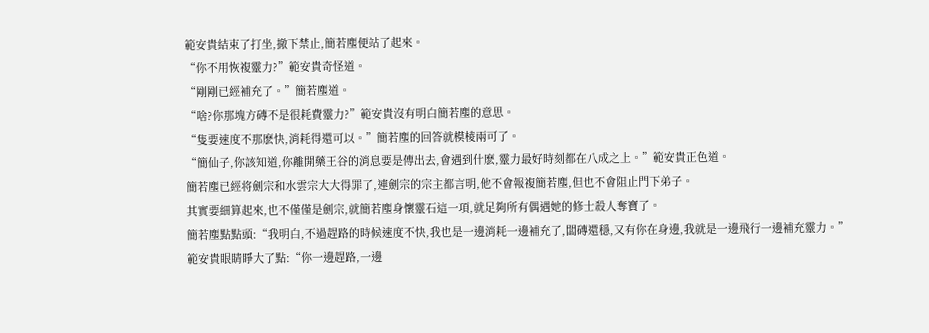範安貴結束了打坐,撤下禁止,簡若塵便站了起來。
“你不用恢複靈力?”範安貴奇怪道。
“剛剛已經補充了。”簡若塵道。
“啥?你那塊方磚不是很耗費靈力?”範安貴沒有明白簡若塵的意思。
“隻要速度不那麽快,消耗得還可以。”簡若塵的回答就模棱兩可了。
“簡仙子,你該知道,你離開藥王谷的消息要是傳出去,會遇到什麽,靈力最好時刻都在八成之上。”範安貴正色道。
簡若塵已經将劍宗和水雲宗大大得罪了,連劍宗的宗主都言明,他不會報複簡若塵,但也不會阻止門下弟子。
其實要細算起來,也不僅僅是劍宗,就簡若塵身懷靈石這一項,就足夠所有偶遇她的修士殺人奪寶了。
簡若塵點點頭:“我明白,不過趕路的時候速度不快,我也是一邊消耗一邊補充了,闆磚還穩,又有你在身邊,我就是一邊飛行一邊補充靈力。”
範安貴眼睛睜大了點:“你一邊趕路,一邊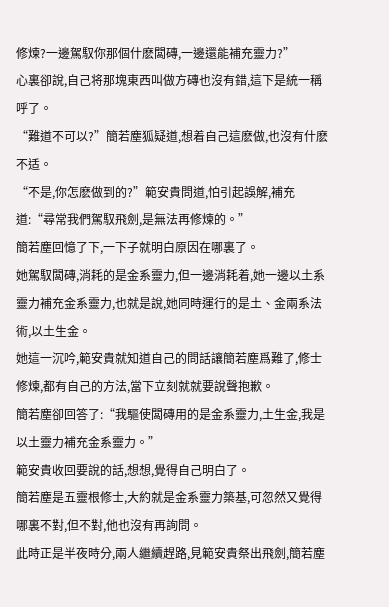修煉?一邊駕馭你那個什麽闆磚,一邊還能補充靈力?”
心裏卻說,自己将那塊東西叫做方磚也沒有錯,這下是統一稱呼了。
“難道不可以?”簡若塵狐疑道,想着自己這麽做,也沒有什麽不适。
“不是,你怎麽做到的?”範安貴問道,怕引起誤解,補充道:“尋常我們駕馭飛劍,是無法再修煉的。”
簡若塵回憶了下,一下子就明白原因在哪裏了。
她駕馭闆磚,消耗的是金系靈力,但一邊消耗着,她一邊以土系靈力補充金系靈力,也就是說,她同時運行的是土、金兩系法術,以土生金。
她這一沉吟,範安貴就知道自己的問話讓簡若塵爲難了,修士修煉,都有自己的方法,當下立刻就就要說聲抱歉。
簡若塵卻回答了:“我驅使闆磚用的是金系靈力,土生金,我是以土靈力補充金系靈力。”
範安貴收回要說的話,想想,覺得自己明白了。
簡若塵是五靈根修士,大約就是金系靈力築基,可忽然又覺得哪裏不對,但不對,他也沒有再詢問。
此時正是半夜時分,兩人繼續趕路,見範安貴祭出飛劍,簡若塵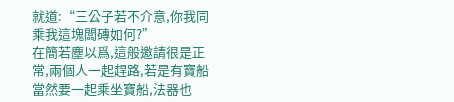就道:“三公子若不介意,你我同乘我這塊闆磚如何?”
在簡若塵以爲,這般邀請很是正常,兩個人一起趕路,若是有寶船當然要一起乘坐寶船,法器也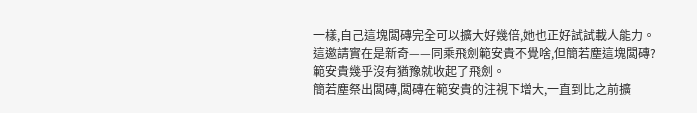一樣,自己這塊闆磚完全可以擴大好幾倍,她也正好試試載人能力。
這邀請實在是新奇——同乘飛劍範安貴不覺啥,但簡若塵這塊闆磚?範安貴幾乎沒有猶豫就收起了飛劍。
簡若塵祭出闆磚,闆磚在範安貴的注視下增大,一直到比之前擴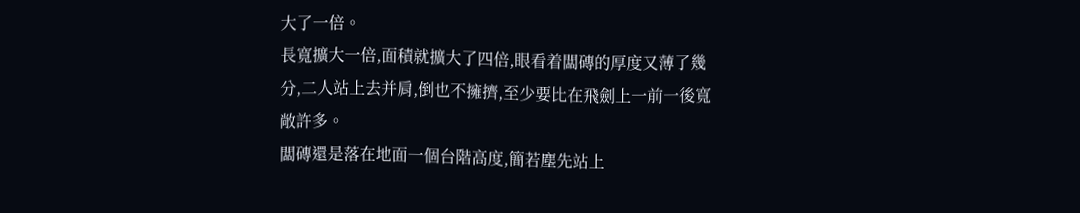大了一倍。
長寬擴大一倍,面積就擴大了四倍,眼看着闆磚的厚度又薄了幾分,二人站上去并肩,倒也不擁擠,至少要比在飛劍上一前一後寬敞許多。
闆磚還是落在地面一個台階高度,簡若塵先站上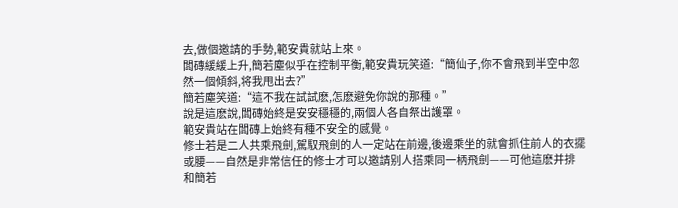去,做個邀請的手勢,範安貴就站上來。
闆磚緩緩上升,簡若塵似乎在控制平衡,範安貴玩笑道:“簡仙子,你不會飛到半空中忽然一個傾斜,将我甩出去?”
簡若塵笑道:“這不我在試試麽,怎麽避免你說的那種。”
說是這麽說,闆磚始終是安安穩穩的,兩個人各自祭出護罩。
範安貴站在闆磚上始終有種不安全的感覺。
修士若是二人共乘飛劍,駕馭飛劍的人一定站在前邊,後邊乘坐的就會抓住前人的衣擺或腰——自然是非常信任的修士才可以邀請别人搭乘同一柄飛劍——可他這麽并排和簡若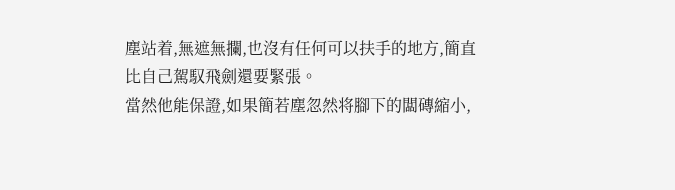塵站着,無遮無攔,也沒有任何可以扶手的地方,簡直比自己駕馭飛劍還要緊張。
當然他能保證,如果簡若塵忽然将腳下的闆磚縮小,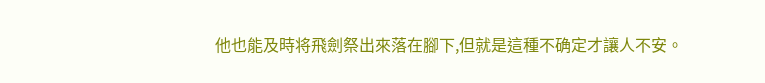他也能及時将飛劍祭出來落在腳下,但就是這種不确定才讓人不安。